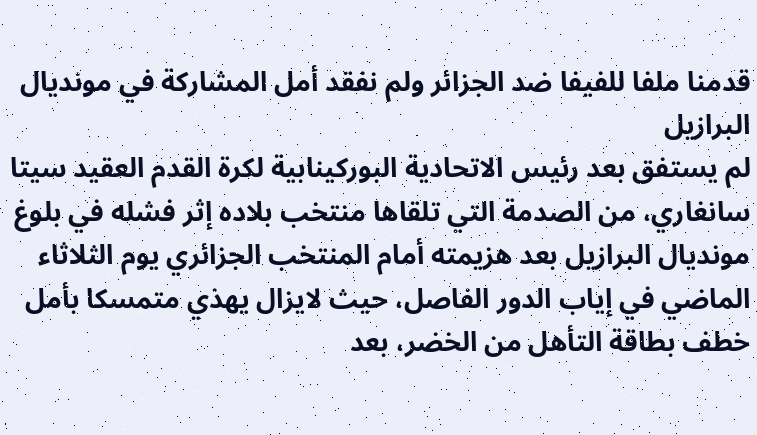قدمنا ملفا للفيفا ضد الجزائر ولم نفقد أمل المشاركة في مونديال البرازيل
لم يستفق بعد رئيس الاتحادية البوركينابية لكرة القدم العقيد سيتا سانغاري، من الصدمة التي تلقاها منتخب بلاده إثر فشله في بلوغ مونديال البرازيل بعد هزيمته أمام المنتخب الجزائري يوم الثلاثاء الماضي في إياب الدور الفاصل، حيث لايزال يهذي متمسكا بأمل خطف بطاقة التأهل من الخضر، بعد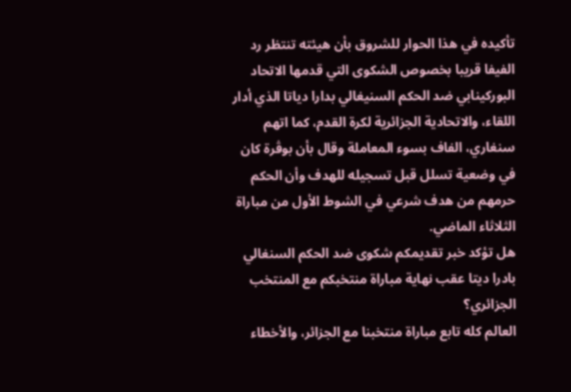تأكيده في هذا الحوار للشروق بأن هيئته تنتظر رد الفيفا قريبا بخصوص الشكوى التي قدمها الاتحاد البوركينابي ضد الحكم السنيغالي بدارا دياتا الذي أدار اللقاء، والاتحادية الجزائرية لكرة القدم، كما اتهم سنغاري، الفاف بسوء المعاملة وقال بأن بوڤرة كان في وضعية تسلل قبل تسجيله للهدف وأن الحكم حرمهم من هدف شرعي في الشوط الأول من مباراة الثلاثاء الماضي.
هل تؤكد خبر تقديمكم شكوى ضد الحكم السنغالي بادرا ديتا عقب نهاية مباراة منتخبكم مع المنتخب الجزائري؟
العالم كله تابع مباراة منتخبنا مع الجزائر، والأخطاء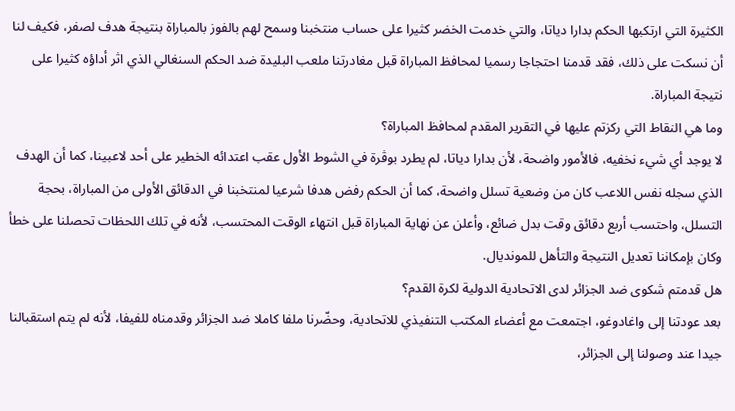الكثيرة التي ارتكبها الحكم بدارا دياتا، والتي خدمت الخضر كثيرا على حساب منتخبنا وسمح لهم بالفوز بالمباراة بنتيجة هدف لصفر، فكيف لنا أن نسكت على ذلك، فقد قدمنا احتجاجا رسميا لمحافظ المباراة قبل مغادرتنا ملعب البليدة ضد الحكم السنغالي الذي اثر أداؤه كثيرا على نتيجة المباراة.
وما هي النقاط التي ركزتم عليها في التقرير المقدم لمحافظ المباراة؟
لا يوجد أي شيء نخفيه، فالأمور واضحة، لأن بدارا دياتا، لم يطرد بوڤرة في الشوط الأول عقب اعتدائه الخطير على أحد لاعبينا، كما أن الهدف الذي سجله نفس اللاعب كان من وضعية تسلل واضحة، كما أن الحكم رفض هدفا شرعيا لمنتخبنا في الدقائق الأولى من المباراة، بحجة التسلل، واحتسب أربع دقائق وقت بدل ضائع، وأعلن عن نهاية المباراة قبل انتهاء الوقت المحتسب، لأنه في تلك اللحظات تحصلنا على خطأ وكان بإمكاننا تعديل النتيجة والتأهل للمونديال.
هل قدمتم شكوى ضد الجزائر لدى الاتحادية الدولية لكرة القدم؟
بعد عودتنا إلى واغادوغو، اجتمعت مع أعضاء المكتب التنفيذي للاتحادية، وحضّرنا ملفا كاملا ضد الجزائر وقدمناه للفيفا، لأنه لم يتم استقبالنا جيدا عند وصولنا إلى الجزائر،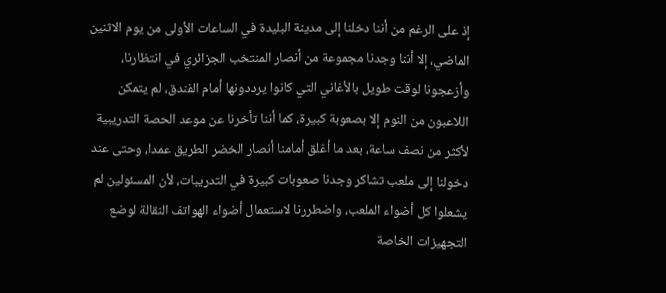إذ على الرغم من أننا دخلنا إلى مدينة البليدة في الساعات الأولى من يوم الاثنين الماضي، إلا أننا وجدنا مجموعة من أنصار المنتخب الجزائري في انتظارنا، وأزعجونا لوقت طويل بالأغاني التي كانوا يرددونها أمام الفندق، لم يتمكن اللاعبون من النوم إلا بصعوبة كبيرة، كما أننا تأخرنا عن موعد الحصة التدريبية لأكثر من نصف ساعة، بعد ما أغلق أمامنا أنصار الخضر الطريق عمدا، وحتى عند دخولنا إلى ملعب تشاكر وجدنا صعوبات كبيرة في التدريبات، لأن المسئولين لم يشعلوا كل أضواء الملعب، واضطررنا لاستعمال أضواء الهواتف النقالة لوضع التجهيزات الخاصة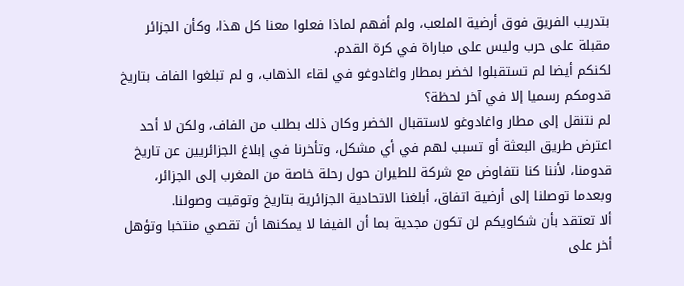بتدريب الفريق فوق أرضية الملعب، ولم أفهم لماذا فعلوا معنا كل هذا، وكأن الجزائر مقبلة على حرب وليس على مباراة في كرة القدم.
لكنكم أيضا لم تستقبلوا لخضر بمطار واغادوغو في لقاء الذهاب، و لم تبلغوا الفاف بتاريخ قدومكم رسميا إلا في آخر لحظة؟
لم نتنقل إلى مطار واغادوغو لاستقبال الخضر وكان ذلك بطلب من الفاف، ولكن لا أحد اعترض طريق البعثة أو تسبب لهم في أي مشكل، وتأخرنا في إبلاغ الجزائريين عن تاريخ قدومنا، لأننا كنا نتفاوض مع شركة للطيران حول رحلة خاصة من المغرب إلى الجزائر، وبعدما توصلنا إلى أرضية اتفاق، أبلغنا الاتحادية الجزائرية بتاريخ وتوقيت وصولنا.
ألا تعتقد بأن شكاويكم لن تكون مجدية بما أن الفيفا لا يمكنها أن تقصي منتخبا وتؤهل أخر على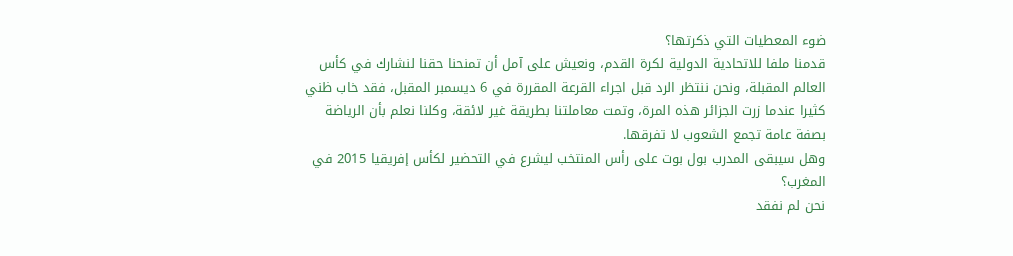ضوء المعطيات التي ذكرتها؟
قدمنا ملفا للاتحادية الدولية لكرة القدم، ونعيش على آمل أن تمنحنا حقنا لنشارك في كأس العالم المقبلة، ونحن ننتظر الرد قبل اجراء القرعة المقررة في 6 ديسمبر المقبل، فقد خاب ظني كثيرا عندما زرت الجزائر هذه المرة، وتمت معاملتنا بطريقة غير لائقة، وكلنا نعلم بأن الرياضة بصفة عامة تجمع الشعوب لا تفرقها.
وهل سيبقى المدرب بول بوت على رأس المنتخب ليشرع في التحضير لكأس إفريقيا 2015 في المغرب؟
نحن لم نفقد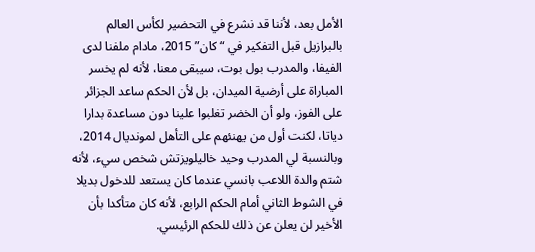الأمل بعد، لأننا قد نشرع في التحضير لكأس العالم بالبرازيل قبل التفكير في “كان” 2015، مادام ملفنا لدى الفيفا، والمدرب بول بوت، سيبقى معنا، لأنه لم يخسر المباراة على أرضية الميدان، بل لأن الحكم ساعد الجزائر على الفوز، ولو أن الخضر تغلبوا علينا دون مساعدة بدارا دياتا، لكنت أول من يهنئهم على التأهل لمونديال 2014، وبالنسبة لي المدرب وحيد خاليلويزتش شخص سيء، لأنه شتم والدة اللاعب بانسي عندما كان يستعد للدخول بديلا في الشوط الثاني أمام الحكم الرابع، لأنه كان متأكدا بأن الأخير لن يعلن عن ذلك للحكم الرئيسي.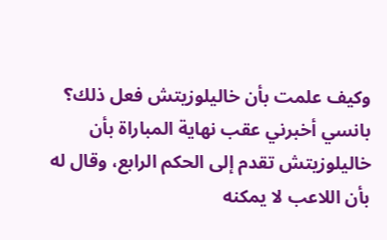وكيف علمت بأن خاليلوزيتش فعل ذلك؟
بانسي أخبرني عقب نهاية المباراة بأن خاليلوزيتش تقدم إلى الحكم الرابع، وقال له بأن اللاعب لا يمكنه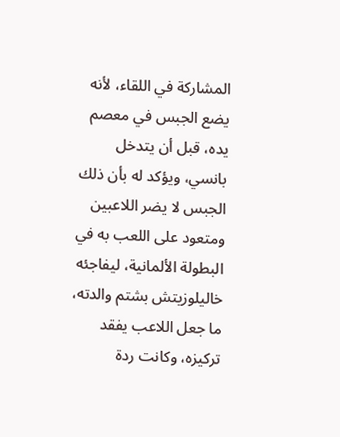المشاركة في اللقاء، لأنه يضع الجبس في معصم يده، قبل أن يتدخل بانسي، ويؤكد له بأن ذلك الجبس لا يضر اللاعبين ومتعود على اللعب به في البطولة الألمانية، ليفاجئه خاليلوزيتش بشتم والدته، ما جعل اللاعب يفقد تركيزه، وكانت ردة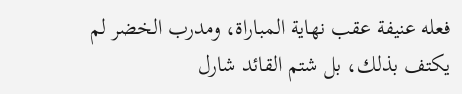فعله عنيفة عقب نهاية المباراة، ومدرب الخضر لم يكتف بذلك، بل شتم القائد شارل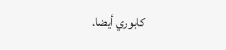كابوري أيضا.